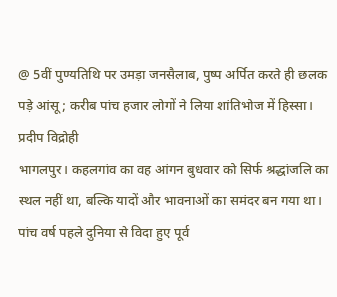@ 5वीं पुण्यतिथि पर उमड़ा जनसैलाब, पुष्प अर्पित करते ही छलक पड़े आंसू; करीब पांच हजार लोगों ने लिया शांतिभोज में हिस्सा।
प्रदीप विद्रोही
भागलपुर। कहलगांव का वह आंगन बुधवार को सिर्फ श्रद्धांजलि का स्थल नहीं था, बल्कि यादों और भावनाओं का समंदर बन गया था। पांच वर्ष पहले दुनिया से विदा हुए पूर्व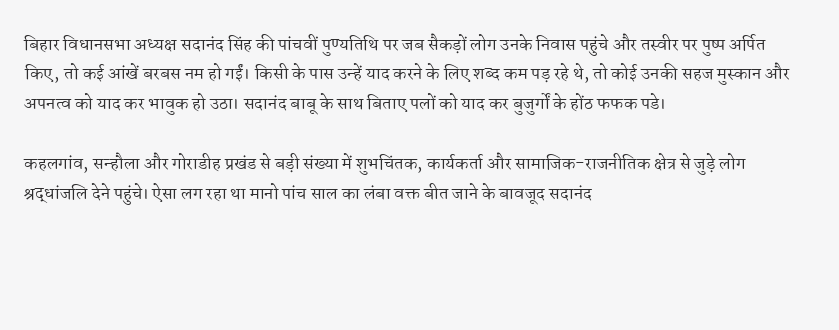बिहार विधानसभा अध्यक्ष सदानंद सिंह की पांचवीं पुण्यतिथि पर जब सैकड़ों लोग उनके निवास पहुंचे और तस्वीर पर पुष्प अर्पित किए, तो कई आंखें बरबस नम हो गईं। किसी के पास उन्हें याद करने के लिए शब्द कम पड़ रहे थे, तो कोई उनकी सहज मुस्कान और अपनत्व को याद कर भावुक हो उठा। सदानंद बाबू के साथ बिताए पलों को याद कर बुजुर्गों के होंठ फफक पडे।

कहलगांव, सन्हौला और गोराडीह प्रखंड से बड़ी संख्या में शुभचिंतक, कार्यकर्ता और सामाजिक-राजनीतिक क्षेत्र से जुड़े लोग श्रद्धांजलि देने पहुंचे। ऐसा लग रहा था मानो पांच साल का लंबा वक्त बीत जाने के बावजूद सदानंद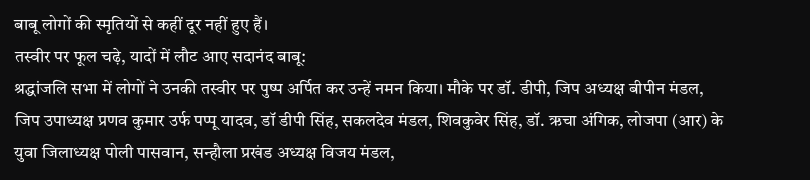बाबू लोगों की स्मृतियों से कहीं दूर नहीं हुए हैं।
तस्वीर पर फूल चढ़े, यादों में लौट आए सदानंद बाबू:
श्रद्धांजलि सभा में लोगों ने उनकी तस्वीर पर पुष्प अर्पित कर उन्हें नमन किया। मौके पर डॉ. डीपी, जिप अध्यक्ष बीपीन मंडल, जिप उपाध्यक्ष प्रणव कुमार उर्फ पप्पू यादव, डॉ डीपी सिंह, सकलदेव मंडल, शिवकुवेर सिंह, डॉ. ऋचा अंगिक, लोजपा (आर) के युवा जिलाध्यक्ष पोली पासवान, सन्हौला प्रखंड अध्यक्ष विजय मंडल,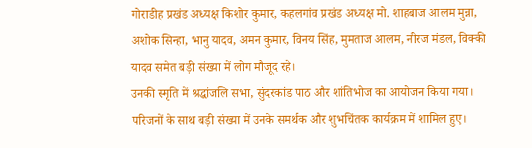गोराडीह प्रखंड अध्यक्ष किशोर कुमार, कहलगांव प्रखंड अध्यक्ष मो. शाहबाज आलम मुन्ना, अशोक सिन्हा, भानु यादव, अमन कुमार, विनय सिंह, मुमताज आलम, नीरज मंडल, विक्की यादव समेत बड़ी संख्या में लोग मौजूद रहे।
उनकी स्मृति में श्रद्धांजलि सभा, सुंदरकांड पाठ और शांतिभोज का आयोजन किया गया। परिजनों के साथ बड़ी संख्या में उनके समर्थक और शुभचिंतक कार्यक्रम में शामिल हुए।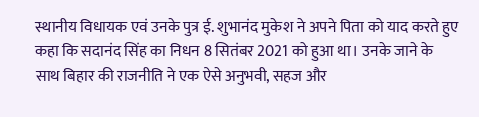स्थानीय विधायक एवं उनके पुत्र ई. शुभानंद मुकेश ने अपने पिता को याद करते हुए कहा कि सदानंद सिंह का निधन 8 सितंबर 2021 को हुआ था। उनके जाने के साथ बिहार की राजनीति ने एक ऐसे अनुभवी, सहज और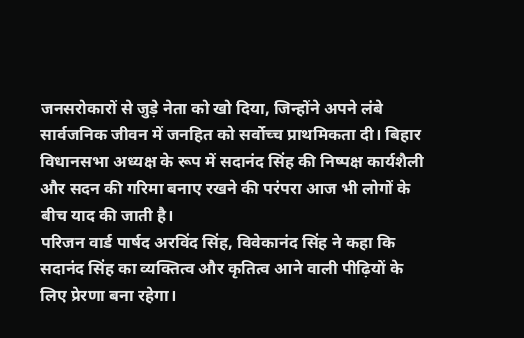जनसरोकारों से जुड़े नेता को खो दिया, जिन्होंने अपने लंबे सार्वजनिक जीवन में जनहित को सर्वोच्च प्राथमिकता दी। बिहार विधानसभा अध्यक्ष के रूप में सदानंद सिंह की निष्पक्ष कार्यशैली और सदन की गरिमा बनाए रखने की परंपरा आज भी लोगों के बीच याद की जाती है।
परिजन वार्ड पार्षद अरविंद सिंह, विवेकानंद सिंह ने कहा कि सदानंद सिंह का व्यक्तित्व और कृतित्व आने वाली पीढ़ियों के लिए प्रेरणा बना रहेगा।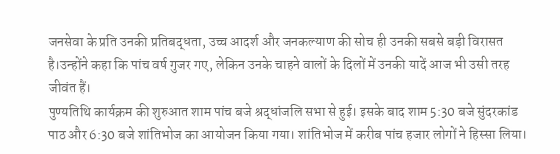जनसेवा के प्रति उनकी प्रतिबद्धता, उच्च आदर्श और जनकल्याण की सोच ही उनकी सबसे बड़ी विरासत है।उन्होंने कहा कि पांच वर्ष गुजर गए, लेकिन उनके चाहने वालों के दिलों में उनकी यादें आज भी उसी तरह जीवंत हैं।
पुण्यतिथि कार्यक्रम की शुरुआत शाम पांच बजे श्रद्धांजलि सभा से हुई। इसके बाद शाम 5:30 बजे सुंदरकांड पाठ और 6:30 बजे शांतिभोज का आयोजन किया गया। शांतिभोज में करीब पांच हजार लोगों ने हिस्सा लिया।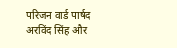परिजन वार्ड पार्षद अरविंद सिंह और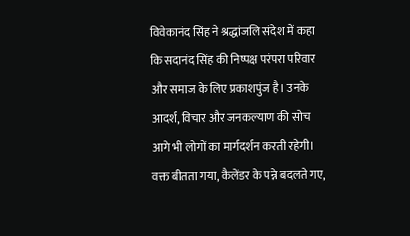विवेकानंद सिंह ने श्रद्धांजलि संदेश में कहा कि सदानंद सिंह की निष्पक्ष परंपरा परिवार और समाज के लिए प्रकाशपुंज है। उनके आदर्श, विचार और जनकल्याण की सोच आगे भी लोगों का मार्गदर्शन करती रहेगी।
वक्त बीतता गया, कैलेंडर के पन्ने बदलते गए,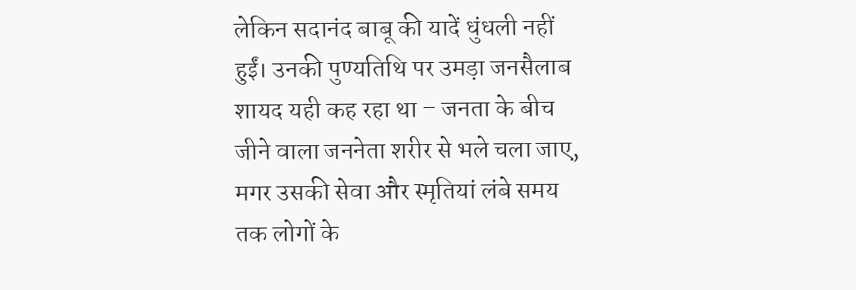लेकिन सदानंद बाबू की यादें धुंधली नहीं हुईं। उनकी पुण्यतिथि पर उमड़ा जनसैलाब शायद यही कह रहा था – जनता के बीच जीने वाला जननेता शरीर से भले चला जाए, मगर उसकी सेवा और स्मृतियां लंबे समय तक लोगों के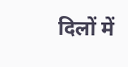दिलों में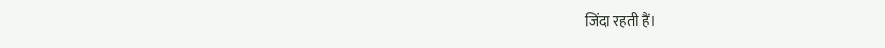जिंदा रहती हैं।